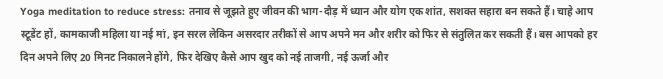Yoga meditation to reduce stress: तनाव से जूझते हुए जीवन की भाग-दौड़ में ध्यान और योग एक शांत, सशक्त सहारा बन सकते हैं। चाहे आप स्टूडेंट हों, कामकाजी महिला या नई मां, इन सरल लेकिन असरदार तरीकों से आप अपने मन और शरीर को फिर से संतुलित कर सकती हैं। बस आपको हर दिन अपने लिए 20 मिनट निकालने होंगे, फिर देखिए कैसे आप खुद को नई ताजगी, नई ऊर्जा और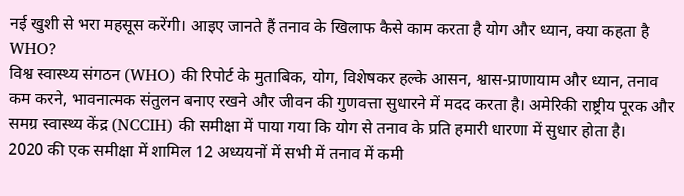नई खुशी से भरा महसूस करेंगी। आइए जानते हैं तनाव के खिलाफ कैसे काम करता है योग और ध्यान, क्या कहता है WHO?
विश्व स्वास्थ्य संगठन (WHO) की रिपोर्ट के मुताबिक, योग, विशेषकर हल्के आसन, श्वास-प्राणायाम और ध्यान, तनाव कम करने, भावनात्मक संतुलन बनाए रखने और जीवन की गुणवत्ता सुधारने में मदद करता है। अमेरिकी राष्ट्रीय पूरक और समग्र स्वास्थ्य केंद्र (NCCIH) की समीक्षा में पाया गया कि योग से तनाव के प्रति हमारी धारणा में सुधार होता है।
2020 की एक समीक्षा में शामिल 12 अध्ययनों में सभी में तनाव में कमी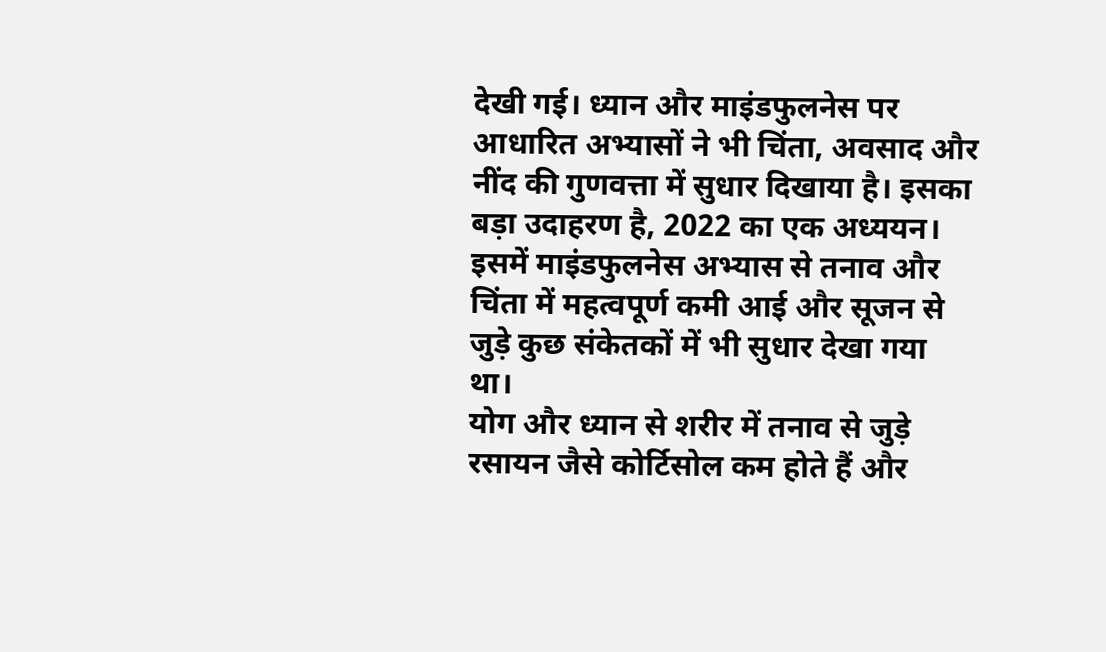देखी गई। ध्यान और माइंडफुलनेस पर आधारित अभ्यासों ने भी चिंता, अवसाद और नींद की गुणवत्ता में सुधार दिखाया है। इसका बड़ा उदाहरण है, 2022 का एक अध्ययन। इसमें माइंडफुलनेस अभ्यास से तनाव और चिंता में महत्वपूर्ण कमी आई और सूजन से जुड़े कुछ संकेतकों में भी सुधार देखा गया था।
योग और ध्यान से शरीर में तनाव से जुड़े रसायन जैसे कोर्टिसोल कम होते हैं और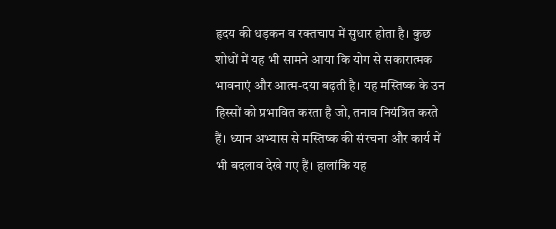हृदय की धड़कन व रक्तचाप में सुधार होता है। कुछ शोधों में यह भी सामने आया कि योग से सकारात्मक भावनाएं और आत्म-दया बढ़ती है। यह मस्तिष्क के उन हिस्सों को प्रभावित करता है जो, तनाव नियंत्रित करते हैं। ध्यान अभ्यास से मस्तिष्क की संरचना और कार्य में भी बदलाव देखे गए हैं। हालांकि यह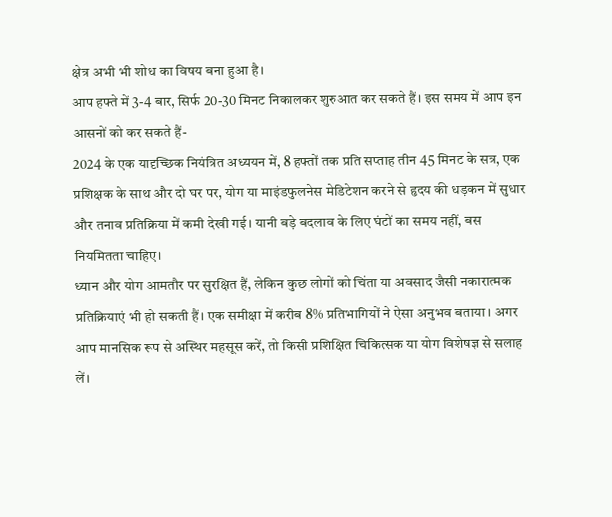क्षेत्र अभी भी शोध का विषय बना हुआ है।
आप हफ्ते में 3-4 बार, सिर्फ 20-30 मिनट निकालकर शुरुआत कर सकते हैं। इस समय में आप इन आसनों को कर सकते हैं-
2024 के एक यादृच्छिक नियंत्रित अध्ययन में, 8 हफ्तों तक प्रति सप्ताह तीन 45 मिनट के सत्र, एक प्रशिक्षक के साथ और दो घर पर, योग या माइंडफुलनेस मेडिटेशन करने से हृदय की धड़कन में सुधार और तनाव प्रतिक्रिया में कमी देखी गई। यानी बड़े बदलाव के लिए घंटों का समय नहीं, बस नियमितता चाहिए।
ध्यान और योग आमतौर पर सुरक्षित हैं, लेकिन कुछ लोगों को चिंता या अवसाद जैसी नकारात्मक प्रतिक्रियाएं भी हो सकती हैं। एक समीक्षा में करीब 8% प्रतिभागियों ने ऐसा अनुभव बताया। अगर आप मानसिक रूप से अस्थिर महसूस करें, तो किसी प्रशिक्षित चिकित्सक या योग विशेषज्ञ से सलाह लें।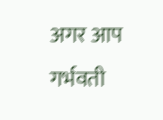अगर आप गर्भवती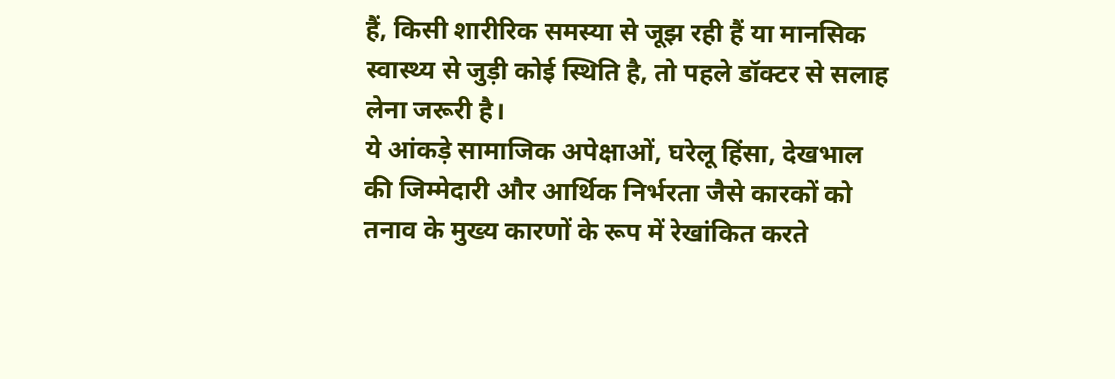हैं, किसी शारीरिक समस्या से जूझ रही हैं या मानसिक स्वास्थ्य से जुड़ी कोई स्थिति है, तो पहले डॉक्टर से सलाह लेना जरूरी है।
ये आंकड़े सामाजिक अपेक्षाओं, घरेलू हिंसा, देखभाल की जिम्मेदारी और आर्थिक निर्भरता जैसे कारकों को तनाव के मुख्य कारणों के रूप में रेखांकित करते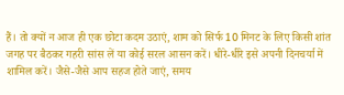हैं। तो क्यों न आज ही एक छोटा कदम उठाएं, शाम को सिर्फ 10 मिनट के लिए किसी शांत जगह पर बैठकर गहरी सांस लें या कोई सरल आसन करें। धीरे-धीरे इसे अपनी दिनचर्या में शामिल करें। जैसे-जैसे आप सहज होते जाएं, समय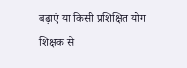बढ़ाएं या किसी प्रशिक्षित योग शिक्षक से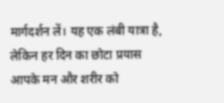मार्गदर्शन लें। यह एक लंबी यात्रा है, लेकिन हर दिन का छोटा प्रयास आपके मन और शरीर को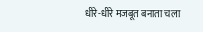धीरे-धीरे मजबूत बनाता चला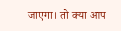जाएगा। तो क्या आप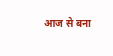आज से बना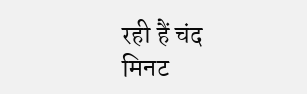रही हैं चंद मिनट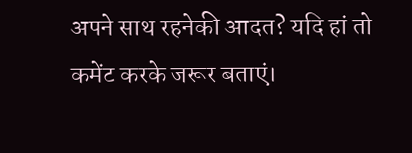अपने साथ रहनेकी आदत? यदि हां तो कमेंट करके जरूर बताएं।